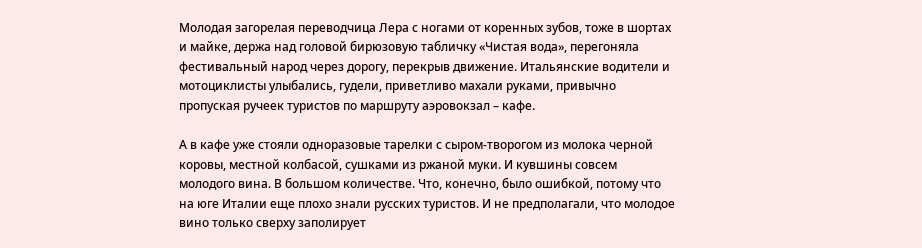Молодая загорелая переводчица Лера с ногами от коренных зубов, тоже в шортах и майке, держа над головой бирюзовую табличку «Чистая вода», перегоняла фестивальный народ через дорогу, перекрыв движение. Итальянские водители и мотоциклисты улыбались, гудели, приветливо махали руками, привычно пропуская ручеек туристов по маршруту аэровокзал – кафе.

А в кафе уже стояли одноразовые тарелки с сыром-творогом из молока черной коровы, местной колбасой, сушками из ржаной муки. И кувшины совсем молодого вина. В большом количестве. Что, конечно, было ошибкой, потому что на юге Италии еще плохо знали русских туристов. И не предполагали, что молодое вино только сверху заполирует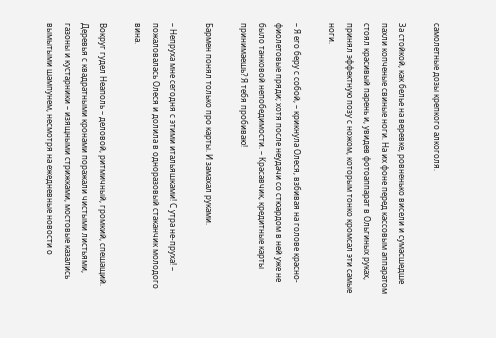самолетные дозы крепкого алкоголя.

За стойкой, как белье на веревке, ровненько висели и сумасшедше пахли копченые свиные ноги. На их фоне перед кассовым аппаратом стоял красивый парень и, увидев фотоаппарат в Ольгиных руках, принял эффектную позу с ножом, которым тонко кромсал эти самые ноги.

– Я его беру с собой, – крикнула Олеся, взбивая на голове красно-фиолетовые пряди; хотя после неудачи со стюардом в ней уже не было танковой непобедимости. – Красавчик, кредитные карты принимаешь? Я тебя пробиваю!

Бармен понял только про карты. И замахал руками.

– Непруха мне сегодня с этими итальяшками! С утра не-пруха! – пожаловалась Олеся и долила в одноразовый стаканчик молодого вина.

Вокруг гудел Неаполь – деловой, ритмичный, громкий, спешащий. Деревья с квадратными кронами поражали чистыми листьями, газоны и кустарники – изящными стрижками, мостовые казались вымытыми шампунем, несмотря на ежедневные новости о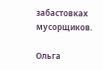забастовках мусорщиков.

Ольга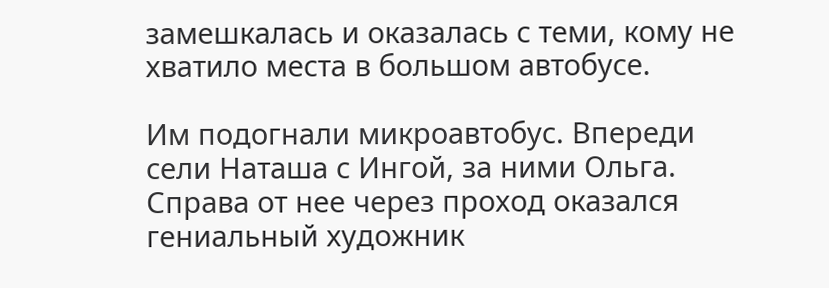замешкалась и оказалась с теми, кому не хватило места в большом автобусе.

Им подогнали микроавтобус. Впереди сели Наташа с Ингой, за ними Ольга. Справа от нее через проход оказался гениальный художник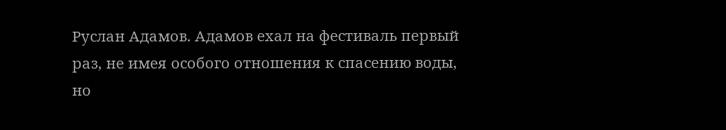Руслан Адамов. Адамов ехал на фестиваль первый раз, не имея особого отношения к спасению воды, но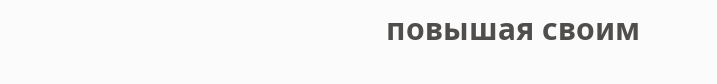повышая своим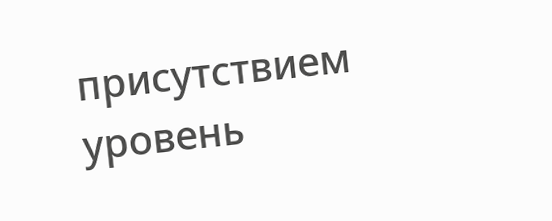присутствием уровень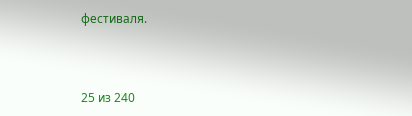фестиваля.



25 из 240